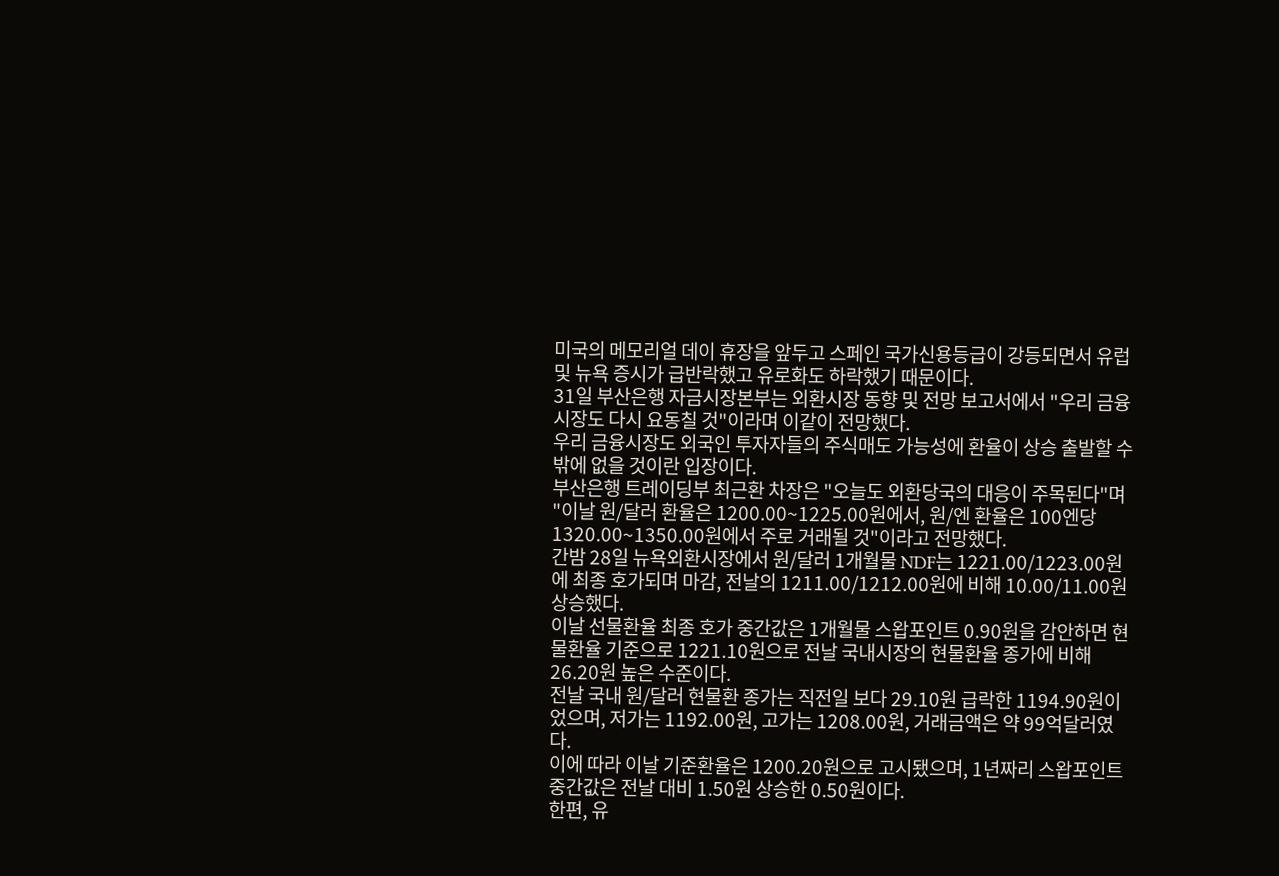미국의 메모리얼 데이 휴장을 앞두고 스페인 국가신용등급이 강등되면서 유럽 및 뉴욕 증시가 급반락했고 유로화도 하락했기 때문이다.
31일 부산은행 자금시장본부는 외환시장 동향 및 전망 보고서에서 "우리 금융시장도 다시 요동칠 것"이라며 이같이 전망했다.
우리 금융시장도 외국인 투자자들의 주식매도 가능성에 환율이 상승 출발할 수 밖에 없을 것이란 입장이다.
부산은행 트레이딩부 최근환 차장은 "오늘도 외환당국의 대응이 주목된다"며 "이날 원/달러 환율은 1200.00~1225.00원에서, 원/엔 환율은 100엔당 1320.00~1350.00원에서 주로 거래될 것"이라고 전망했다.
간밤 28일 뉴욕외환시장에서 원/달러 1개월물 NDF는 1221.00/1223.00원에 최종 호가되며 마감, 전날의 1211.00/1212.00원에 비해 10.00/11.00원 상승했다.
이날 선물환율 최종 호가 중간값은 1개월물 스왑포인트 0.90원을 감안하면 현물환율 기준으로 1221.10원으로 전날 국내시장의 현물환율 종가에 비해 26.20원 높은 수준이다.
전날 국내 원/달러 현물환 종가는 직전일 보다 29.10원 급락한 1194.90원이었으며, 저가는 1192.00원, 고가는 1208.00원, 거래금액은 약 99억달러였다.
이에 따라 이날 기준환율은 1200.20원으로 고시됐으며, 1년짜리 스왑포인트 중간값은 전날 대비 1.50원 상승한 0.50원이다.
한편, 유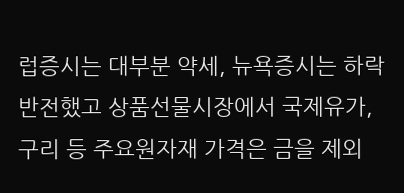럽증시는 대부분 약세, 뉴욕증시는 하락 반전했고 상품선물시장에서 국제유가, 구리 등 주요원자재 가격은 금을 제외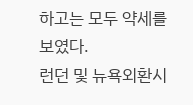하고는 모두 약세를 보였다.
런던 및 뉴욕외환시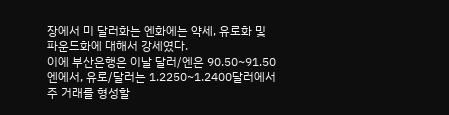장에서 미 달러화는 엔화에는 약세, 유로화 및 파운드화에 대해서 강세였다.
이에 부산은행은 이날 달러/엔은 90.50~91.50엔에서, 유로/달러는 1.2250~1.2400달러에서 주 거래를 형성할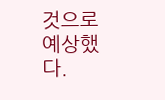것으로 예상했다.